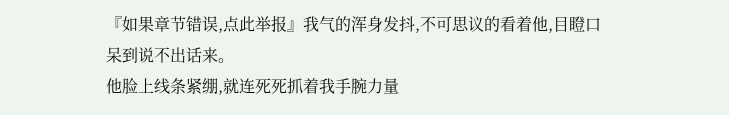『如果章节错误,点此举报』我气的浑身发抖,不可思议的看着他,目瞪口呆到说不出话来。
他脸上线条紧绷,就连死死抓着我手腕力量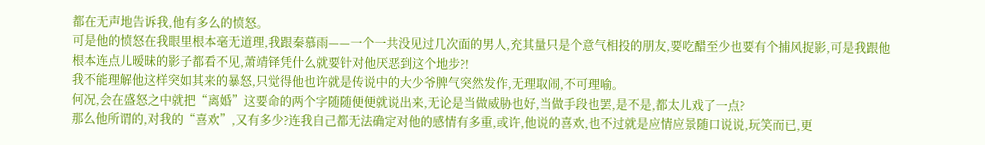都在无声地告诉我,他有多么的愤怒。
可是他的愤怒在我眼里根本毫无道理,我跟秦慕雨——一个一共没见过几次面的男人,充其量只是个意气相投的朋友,要吃醋至少也要有个捕风捉影,可是我跟他根本连点儿暧昧的影子都看不见,萧靖铎凭什么就要针对他厌恶到这个地步?!
我不能理解他这样突如其来的暴怒,只觉得他也许就是传说中的大少爷脾气突然发作,无理取闹,不可理喻。
何况,会在盛怒之中就把“离婚”这要命的两个字随随便便就说出来,无论是当做威胁也好,当做手段也罢,是不是,都太儿戏了一点?
那么他所谓的,对我的“喜欢”,又有多少?连我自己都无法确定对他的感情有多重,或许,他说的喜欢,也不过就是应情应景随口说说,玩笑而已,更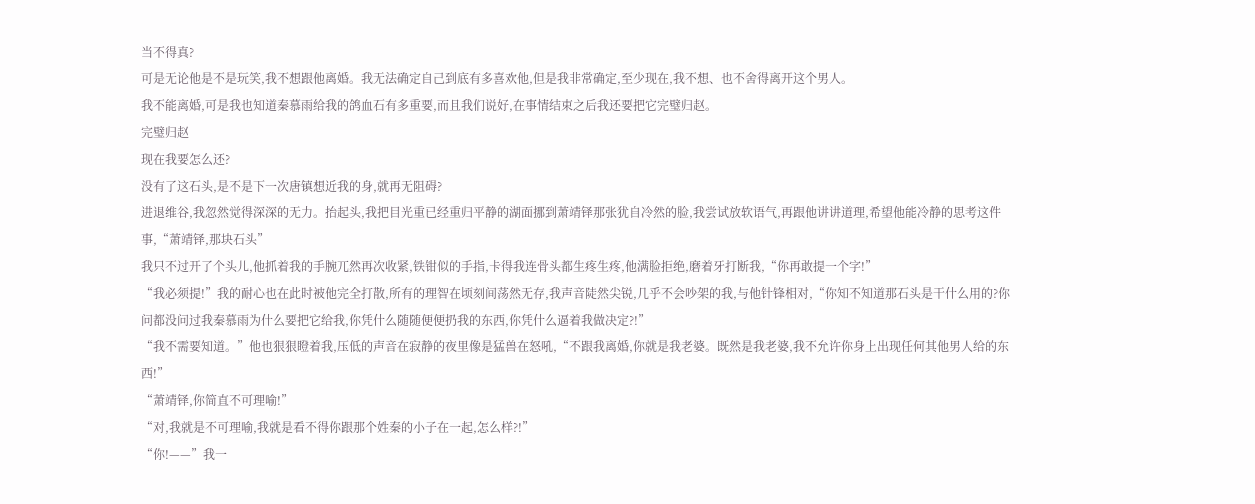当不得真?
可是无论他是不是玩笑,我不想跟他离婚。我无法确定自己到底有多喜欢他,但是我非常确定,至少现在,我不想、也不舍得离开这个男人。
我不能离婚,可是我也知道秦慕雨给我的鸽血石有多重要,而且我们说好,在事情结束之后我还要把它完璧归赵。
完璧归赵
现在我要怎么还?
没有了这石头,是不是下一次唐镇想近我的身,就再无阻碍?
进退维谷,我忽然觉得深深的无力。抬起头,我把目光重已经重归平静的湖面挪到萧靖铎那张犹自冷然的脸,我尝试放软语气,再跟他讲讲道理,希望他能冷静的思考这件事,“萧靖铎,那块石头”
我只不过开了个头儿,他抓着我的手腕兀然再次收紧,铁钳似的手指,卡得我连骨头都生疼生疼,他满脸拒绝,磨着牙打断我,“你再敢提一个字!”
“我必须提!”我的耐心也在此时被他完全打散,所有的理智在顷刻间荡然无存,我声音陡然尖锐,几乎不会吵架的我,与他针锋相对,“你知不知道那石头是干什么用的?你问都没问过我秦慕雨为什么要把它给我,你凭什么随随便便扔我的东西,你凭什么逼着我做决定?!”
“我不需要知道。”他也狠狠瞪着我,压低的声音在寂静的夜里像是猛兽在怒吼,“不跟我离婚,你就是我老婆。既然是我老婆,我不允许你身上出现任何其他男人给的东西!”
“萧靖铎,你简直不可理喻!”
“对,我就是不可理喻,我就是看不得你跟那个姓秦的小子在一起,怎么样?!”
“你!——”我一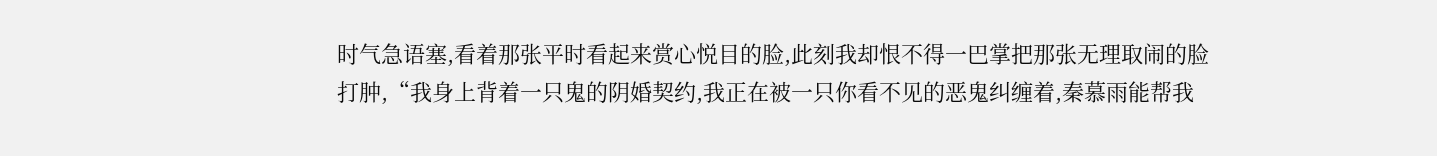时气急语塞,看着那张平时看起来赏心悦目的脸,此刻我却恨不得一巴掌把那张无理取闹的脸打肿,“我身上背着一只鬼的阴婚契约,我正在被一只你看不见的恶鬼纠缠着,秦慕雨能帮我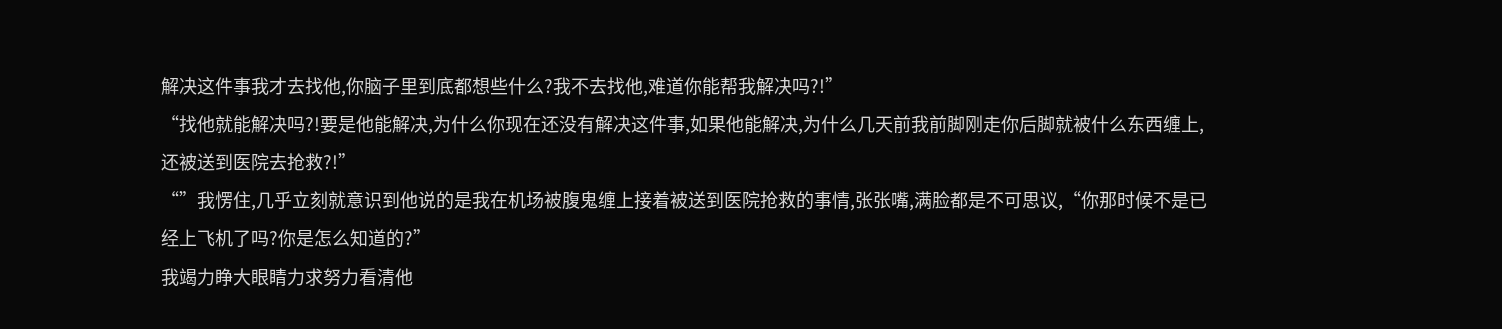解决这件事我才去找他,你脑子里到底都想些什么?我不去找他,难道你能帮我解决吗?!”
“找他就能解决吗?!要是他能解决,为什么你现在还没有解决这件事,如果他能解决,为什么几天前我前脚刚走你后脚就被什么东西缠上,还被送到医院去抢救?!”
“”我愣住,几乎立刻就意识到他说的是我在机场被腹鬼缠上接着被送到医院抢救的事情,张张嘴,满脸都是不可思议,“你那时候不是已经上飞机了吗?你是怎么知道的?”
我竭力睁大眼睛力求努力看清他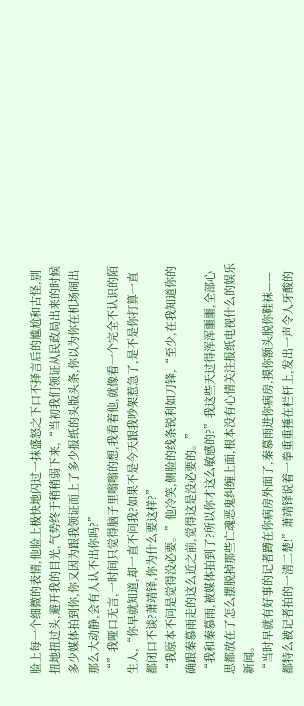脸上每一个细微的表情,他脸上极快地闪过一抹盛怒之下口不择言后的尴尬和古怪,别扭地扭过头,避开我的目光,气势终于稍稍弱下来,“当初我们领证从民政局出来的时候多少媒体拍到你,你又因为跟我领证而上了多少报纸的头版头条,你以为你在机场闹出那么大动静,会有人认不出你吗?”
“”我哑口无言,一时间只觉得脑子里嗡嗡的想,我看着他,就像看一个完全不认识的陌生人,“你早就知道,却一直不问我?如果不是今天跟我吵架惹急了,是不是你打算一直都闭口不谈?萧靖铎,你为什么要这样?”
“我原本不问是觉得没必要。”他冷笑,侧脸的线条锐利如刀锋,“至少,在我知道你的确跟秦慕雨走的这么近之前,觉得这是没必要的。”
“我和秦慕雨,被媒体拍到了?所以你才这么敏感的?”我这些天过得浑浑噩噩,全部心思都放在了怎么摆脱掉那些亡魂恶鬼纠缠上面,根本没有心情关注报纸电视什么的娱乐新闻。
“当时早就有好事的记者蹲在你病房外面了,秦慕雨进你病房,摸你额头脱你鞋袜——都特么被记者拍的一清二楚!”萧靖铎说着一拳重重捶在栏杆上,发出一声令人牙酸的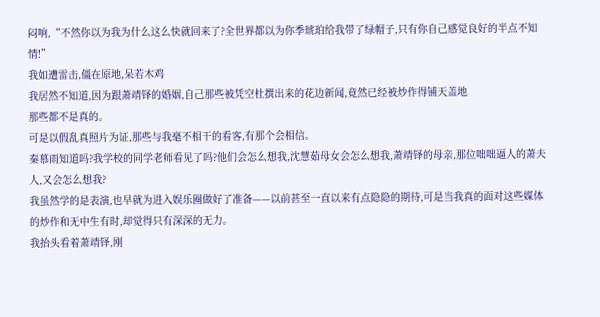闷响,“不然你以为我为什么这么快就回来了?全世界都以为你季琥珀给我带了绿帽子,只有你自己感觉良好的半点不知情!”
我如遭雷击,僵在原地,呆若木鸡
我居然不知道,因为跟萧靖铎的婚姻,自己那些被凭空杜撰出来的花边新闻,竟然已经被炒作得铺天盖地
那些都不是真的。
可是以假乱真照片为证,那些与我毫不相干的看客,有那个会相信。
秦慕雨知道吗?我学校的同学老师看见了吗?他们会怎么想我,沈慧茹母女会怎么想我,萧靖铎的母亲,那位咄咄逼人的萧夫人,又会怎么想我?
我虽然学的是表演,也早就为进入娱乐圈做好了准备——以前甚至一直以来有点隐隐的期待,可是当我真的面对这些媒体的炒作和无中生有时,却觉得只有深深的无力。
我抬头看着萧靖铎,刚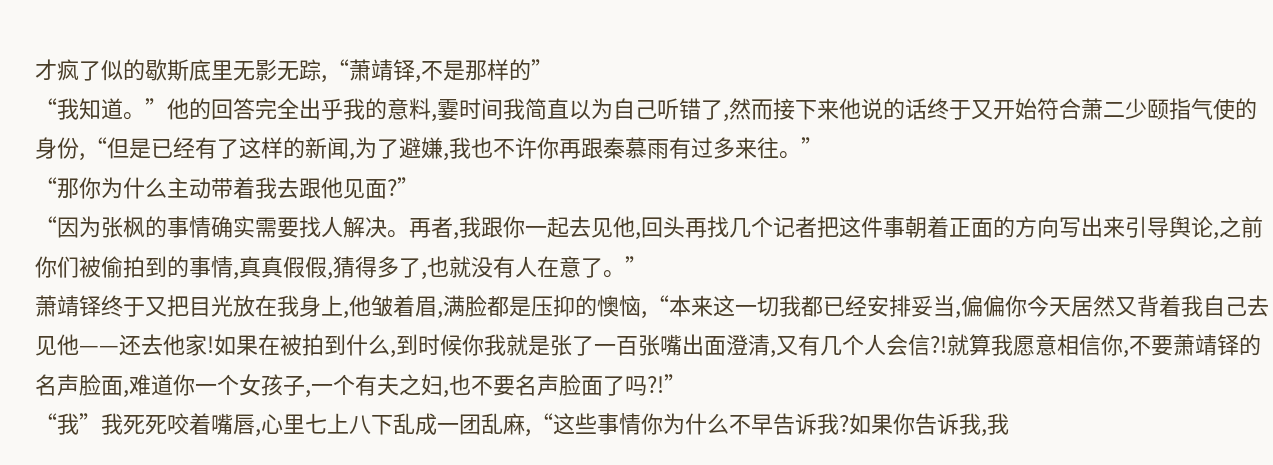才疯了似的歇斯底里无影无踪,“萧靖铎,不是那样的”
“我知道。”他的回答完全出乎我的意料,霎时间我简直以为自己听错了,然而接下来他说的话终于又开始符合萧二少颐指气使的身份,“但是已经有了这样的新闻,为了避嫌,我也不许你再跟秦慕雨有过多来往。”
“那你为什么主动带着我去跟他见面?”
“因为张枫的事情确实需要找人解决。再者,我跟你一起去见他,回头再找几个记者把这件事朝着正面的方向写出来引导舆论,之前你们被偷拍到的事情,真真假假,猜得多了,也就没有人在意了。”
萧靖铎终于又把目光放在我身上,他皱着眉,满脸都是压抑的懊恼,“本来这一切我都已经安排妥当,偏偏你今天居然又背着我自己去见他——还去他家!如果在被拍到什么,到时候你我就是张了一百张嘴出面澄清,又有几个人会信?!就算我愿意相信你,不要萧靖铎的名声脸面,难道你一个女孩子,一个有夫之妇,也不要名声脸面了吗?!”
“我”我死死咬着嘴唇,心里七上八下乱成一团乱麻,“这些事情你为什么不早告诉我?如果你告诉我,我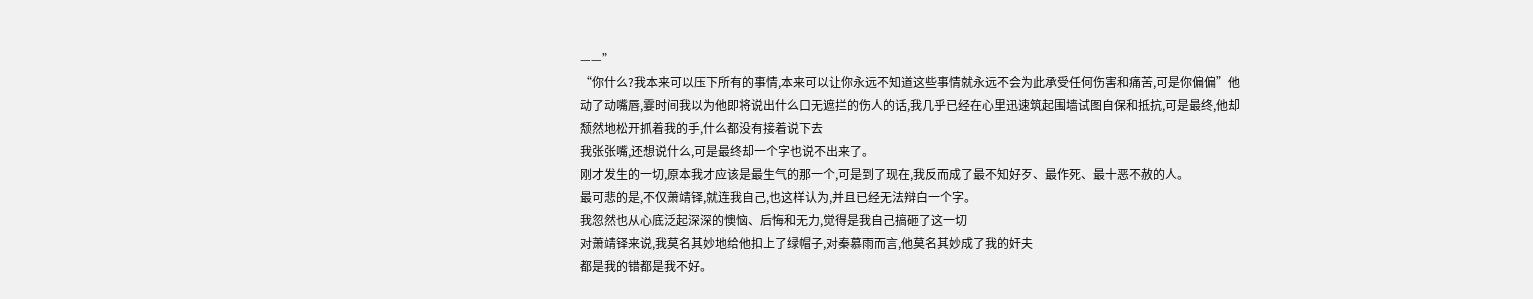——”
“你什么?我本来可以压下所有的事情,本来可以让你永远不知道这些事情就永远不会为此承受任何伤害和痛苦,可是你偏偏”他动了动嘴唇,霎时间我以为他即将说出什么口无遮拦的伤人的话,我几乎已经在心里迅速筑起围墙试图自保和抵抗,可是最终,他却颓然地松开抓着我的手,什么都没有接着说下去
我张张嘴,还想说什么,可是最终却一个字也说不出来了。
刚才发生的一切,原本我才应该是最生气的那一个,可是到了现在,我反而成了最不知好歹、最作死、最十恶不赦的人。
最可悲的是,不仅萧靖铎,就连我自己,也这样认为,并且已经无法辩白一个字。
我忽然也从心底泛起深深的懊恼、后悔和无力,觉得是我自己搞砸了这一切
对萧靖铎来说,我莫名其妙地给他扣上了绿帽子,对秦慕雨而言,他莫名其妙成了我的奸夫
都是我的错都是我不好。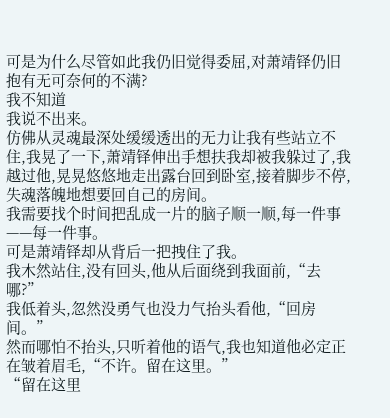可是为什么尽管如此我仍旧觉得委屈,对萧靖铎仍旧抱有无可奈何的不满?
我不知道
我说不出来。
仿佛从灵魂最深处缓缓透出的无力让我有些站立不住,我晃了一下,萧靖铎伸出手想扶我却被我躲过了,我越过他,晃晃悠悠地走出露台回到卧室,接着脚步不停,失魂落魄地想要回自己的房间。
我需要找个时间把乱成一片的脑子顺一顺,每一件事——每一件事。
可是萧靖铎却从背后一把拽住了我。
我木然站住,没有回头,他从后面绕到我面前,“去哪?”
我低着头,忽然没勇气也没力气抬头看他,“回房间。”
然而哪怕不抬头,只听着他的语气,我也知道他必定正在皱着眉毛,“不许。留在这里。”
“留在这里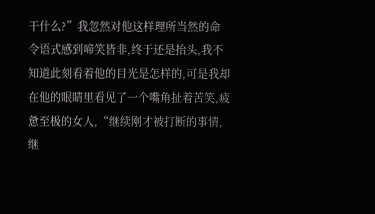干什么?”我忽然对他这样理所当然的命令语式感到啼笑皆非,终于还是抬头,我不知道此刻看着他的目光是怎样的,可是我却在他的眼睛里看见了一个嘴角扯着苦笑,疲惫至极的女人,“继续刚才被打断的事情,继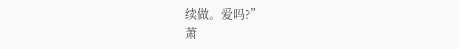续做。爱吗?”
萧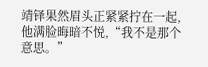靖铎果然眉头正紧紧拧在一起,他满脸晦暗不悦,“我不是那个意思。”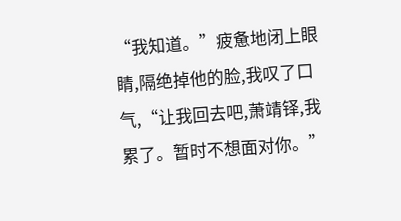“我知道。”疲惫地闭上眼睛,隔绝掉他的脸,我叹了口气,“让我回去吧,萧靖铎,我累了。暂时不想面对你。”